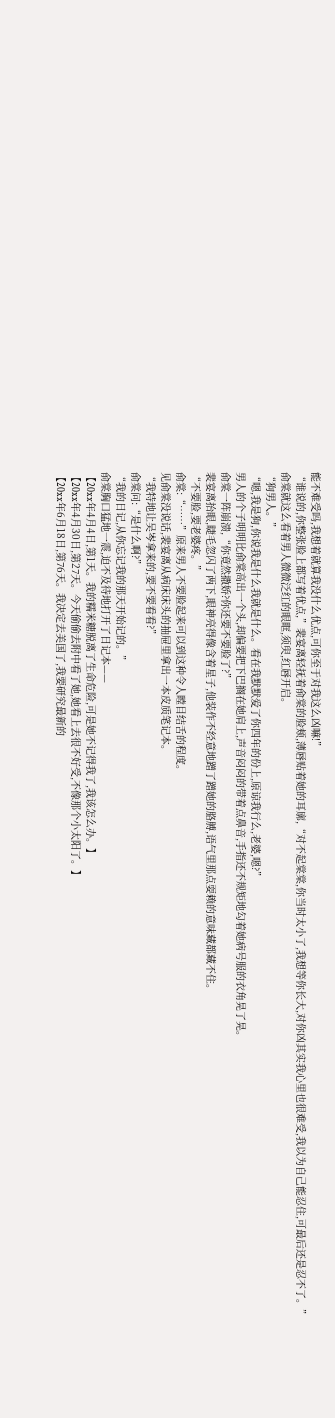能不难受吗,我想着就算我没什么优点,可你至于对我这么凶嘛!”
“谁说的,你整张脸上都写着优点,”裴宴离轻抚着俞棠的脸颊,薄唇贴着她的耳廓,“对不起棠棠,你当时太小了,我想等你长大,对你凶其实我心里也很难受,我以为自己能忍住,可最后还是忍不了。”
俞棠就这么看着男人微微泛红的眼眶,须臾,红唇开启。
“狗男人。”
“嗯,我是狗,你说我是什么我就是什么。看在我默默爱了你四年的份上,原谅我行么,老婆,嗯?”
男人的个子明明比俞棠高出一个头,却偏要把下巴搁在她肩上,声音闷闷的带着点鼻音,手指还不规矩地勾着她病号服的衣角晃了晃。
俞棠一阵崩溃,“你竟然撒娇?你还要不要脸了?”
裴宴离抬眼,睫毛忽闪了两下,眼神亮得像含着星子,他装作不经意地蹭了蹭她的胳膊,语气里那点耍赖的意味藏都藏不住。
“不要脸,要老婆疼。”
俞棠:“……”原来男人不要脸起来可以到这种令人瞠目结舌的程度。
见俞棠没说话,裴宴离从病床床头的抽屉里拿出一本皮质笔记本。
“我特地让吴岑拿来的,要不要看看?”
俞棠问:“是什么啊?”
“我的日记,从你忘记我的那天开始记的。”
俞棠胸口猛地一震,迫不及待地打开了日记本——
【20xx年4月4日,第1天。我的糯米糖脱离了生命危险,可是她不记得我了,我该怎么办。】
【20xx年4月30日,第27天。今天偷偷去附中看了她,她看上去很不好受,不像那个小太阳了。】
【20xx年6月18日,第76天。我决定去美国了,我要研究最新的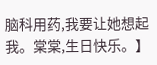脑科用药,我要让她想起我。棠棠,生日快乐。】